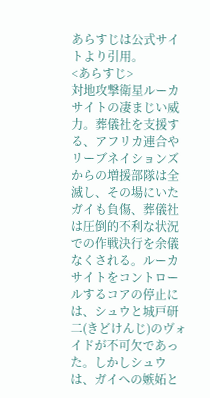あらすじは公式サイトより引用。
<あらすじ>
対地攻撃衛星ルーカサイトの凄まじい威力。葬儀社を支援する、アフリカ連合やリーブネイションズからの増援部隊は全滅し、その場にいたガイも負傷、葬儀社は圧倒的不利な状況での作戦決行を余儀なくされる。ルーカサイトをコントロールするコアの停止には、シュウと城戸研二(きどけんじ)のヴォイドが不可欠であった。しかしシュウは、ガイへの嫉妬と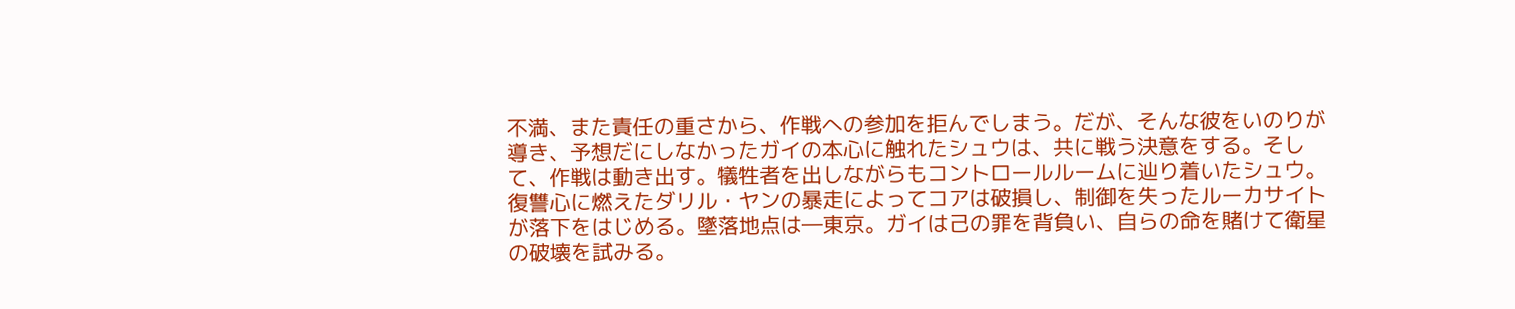不満、また責任の重さから、作戦への参加を拒んでしまう。だが、そんな彼をいのりが導き、予想だにしなかったガイの本心に触れたシュウは、共に戦う決意をする。そして、作戦は動き出す。犠牲者を出しながらもコントロールルームに辿り着いたシュウ。復讐心に燃えたダリル・ヤンの暴走によってコアは破損し、制御を失ったルーカサイトが落下をはじめる。墜落地点は―東京。ガイは己の罪を背負い、自らの命を賭けて衛星の破壊を試みる。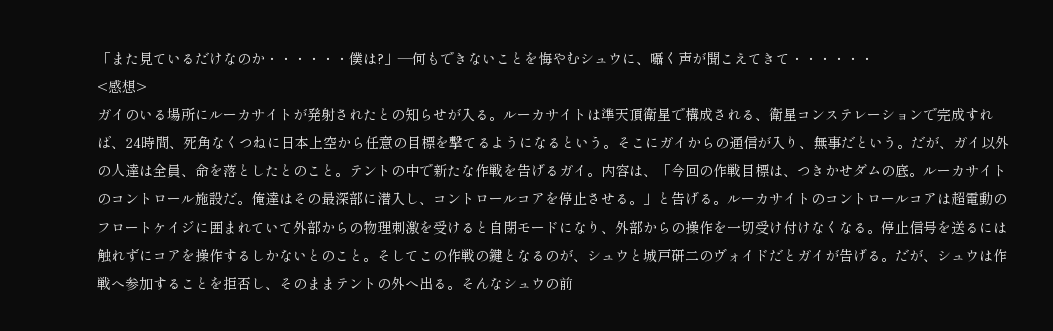「また見ているだけなのか・・・・・・僕は?」―何もできないことを悔やむシュウに、囁く声が聞こえてきて・・・・・・
<感想>
ガイのいる場所にルーカサイトが発射されたとの知らせが入る。ルーカサイトは準天頂衛星で構成される、衛星コンステレーションで完成すれば、24時間、死角なくつねに日本上空から任意の目標を撃てるようになるという。そこにガイからの通信が入り、無事だという。だが、ガイ以外の人達は全員、命を落としたとのこと。テントの中で新たな作戦を告げるガイ。内容は、「今回の作戦目標は、つきかせダムの底。ルーカサイトのコントロール施設だ。俺達はその最深部に潜入し、コントロールコアを停止させる。」と告げる。ルーカサイトのコントロールコアは超電動のフロートケイジに囲まれていて外部からの物理刺激を受けると自閉モードになり、外部からの操作を一切受け付けなくなる。停止信号を送るには触れずにコアを操作するしかないとのこと。そしてこの作戦の鍵となるのが、シュウと城戸研二のヴォイドだとガイが告げる。だが、シュウは作戦へ参加することを拒否し、そのままテントの外へ出る。そんなシュウの前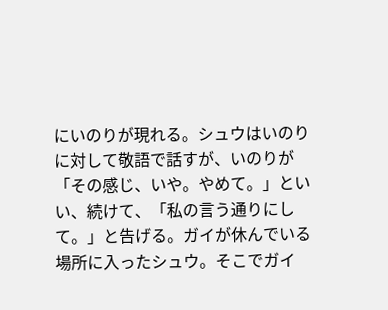にいのりが現れる。シュウはいのりに対して敬語で話すが、いのりが「その感じ、いや。やめて。」といい、続けて、「私の言う通りにして。」と告げる。ガイが休んでいる場所に入ったシュウ。そこでガイ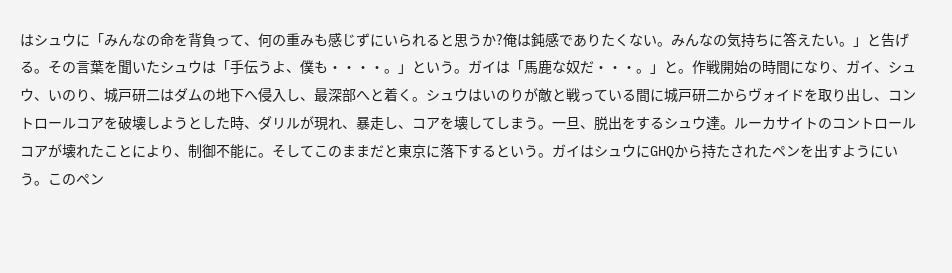はシュウに「みんなの命を背負って、何の重みも感じずにいられると思うか?俺は鈍感でありたくない。みんなの気持ちに答えたい。」と告げる。その言葉を聞いたシュウは「手伝うよ、僕も・・・・。」という。ガイは「馬鹿な奴だ・・・。」と。作戦開始の時間になり、ガイ、シュウ、いのり、城戸研二はダムの地下へ侵入し、最深部へと着く。シュウはいのりが敵と戦っている間に城戸研二からヴォイドを取り出し、コントロールコアを破壊しようとした時、ダリルが現れ、暴走し、コアを壊してしまう。一旦、脱出をするシュウ達。ルーカサイトのコントロールコアが壊れたことにより、制御不能に。そしてこのままだと東京に落下するという。ガイはシュウにGHQから持たされたペンを出すようにいう。このペン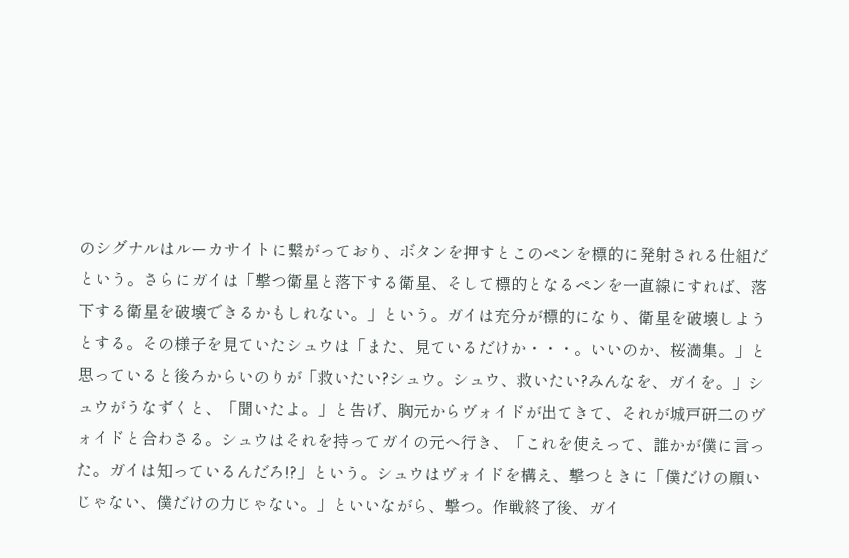のシグナルはルーカサイトに繋がっており、ボタンを押すとこのペンを標的に発射される仕組だという。さらにガイは「撃つ衛星と落下する衛星、そして標的となるペンを一直線にすれば、落下する衛星を破壊できるかもしれない。」という。ガイは充分が標的になり、衛星を破壊しようとする。その様子を見ていたシュウは「また、見ているだけか・・・。いいのか、桜満集。」と思っていると後ろからいのりが「救いたい?シュウ。シュウ、救いたい?みんなを、ガイを。」シュウがうなずくと、「聞いたよ。」と告げ、胸元からヴォイドが出てきて、それが城戸研二のヴォイドと合わさる。シュウはそれを持ってガイの元へ行き、「これを使えって、誰かが僕に言った。ガイは知っているんだろ!?」という。シュウはヴォイドを構え、撃つときに「僕だけの願いじゃない、僕だけの力じゃない。」といいながら、撃つ。作戦終了後、ガイ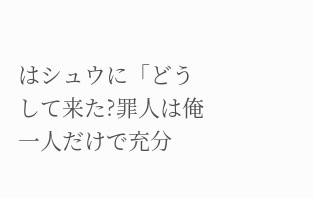はシュウに「どうして来た?罪人は俺一人だけで充分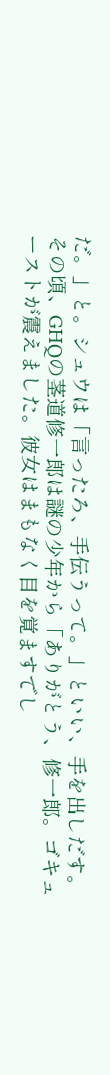だ。」と。シュウは「言ったろ、手伝うって。」といい、手を出しだす。その頃、GHQの茎道修一郎は謎の少年から「ありがとう、修一郎。ゴキューストが震えました。彼女はまもなく目を覚ますでし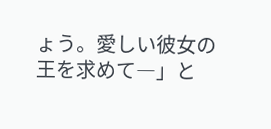ょう。愛しい彼女の王を求めて―」と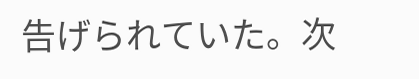告げられていた。次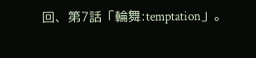回、第7話「輪舞:temptation」。